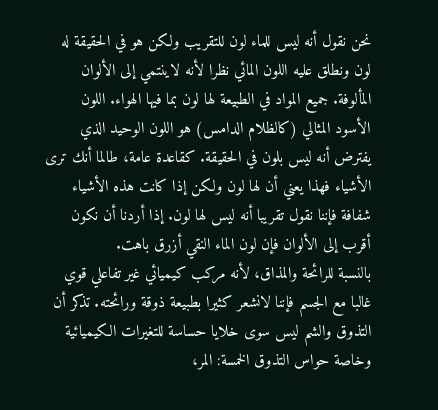نحن نقول أنه ليس للماء لون للتقريب ولكن هو في الحقيقة له لون ونطلق عليه اللون المائي نظرا لأنه لاينتمي إلى الألوان المألوفة. جميع المواد في الطبيعة لها لون بما فيها الهواء. اللون الأسود المثالي (كالظلام الدامس) هو اللون الوحيد الذي يفترض أنه ليس بلون في الحقيقة. كقاعدة عامة، طالما أنك ترى الأشياء فهذا يعني أن لها لون ولكن إذا كانت هذه الأشياء شفافة فإننا نقول تقريبا أنه ليس لها لون. إذا أردنا أن نكون أقرب إلى الألوان فإن لون الماء النقي أزرق باهت.
بالنسبة للرائحة والمذاق، لأنه مركب كيميائي غير تفاعلي قوي غالبا مع الجسم فإننا لانشعر كثيرا بطبيعة ذوقة ورائحته. تذكر أن التذوق والشم ليس سوى خلايا حساسة للتغيرات الكيميائية وخاصة حواس التذوق الخمسة: المر،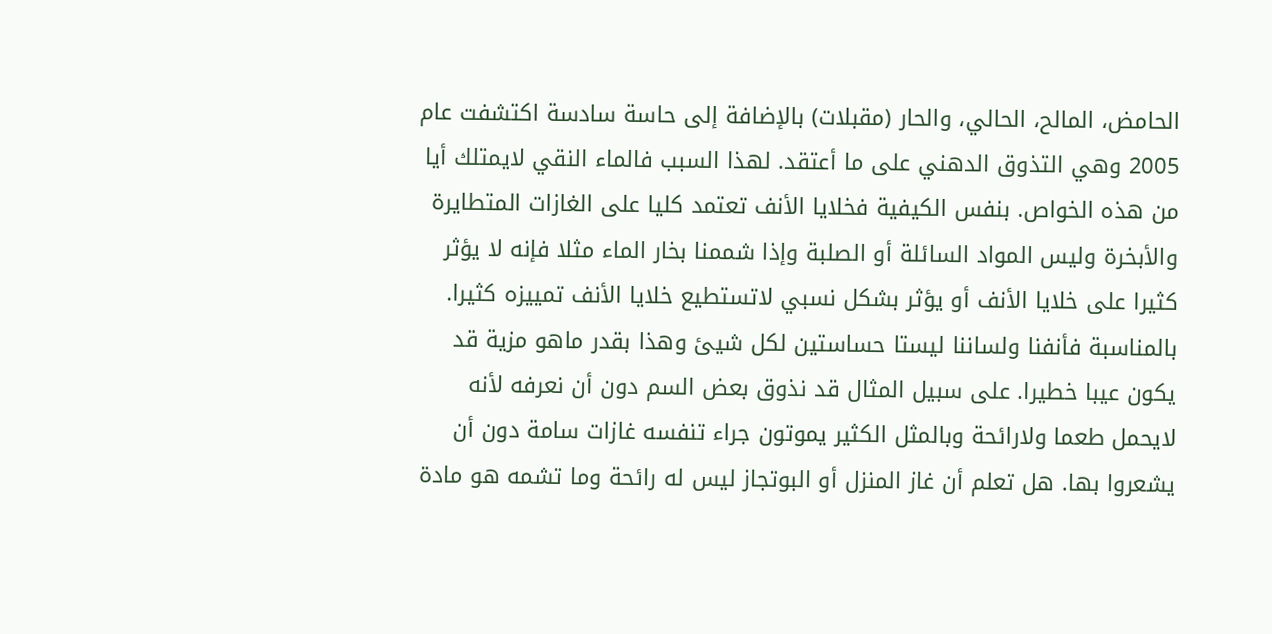الحامض، المالح، الحالي، والحار (مقبلات) بالإضافة إلى حاسة سادسة اكتشفت عام 2005 وهي التذوق الدهني على ما أعتقد. لهذا السبب فالماء النقي لايمتلك أيا من هذه الخواص. بنفس الكيفية فخلايا الأنف تعتمد كليا على الغازات المتطايرة والأبخرة وليس المواد السائلة أو الصلبة وإذا شممنا بخار الماء مثلا فإنه لا يؤثر كثيرا على خلايا الأنف أو يؤثر بشكل نسبي لاتستطيع خلايا الأنف تمييزه كثيرا.
بالمناسبة فأنفنا ولساننا ليستا حساستين لكل شيئ وهذا بقدر ماهو مزية قد يكون عيبا خطيرا. على سبيل المثال قد نذوق بعض السم دون أن نعرفه لأنه لايحمل طعما ولارائحة وبالمثل الكثير يموتون جراء تنفسه غازات سامة دون أن يشعروا بها. هل تعلم أن غاز المنزل أو البوتجاز ليس له رائحة وما تشمه هو مادة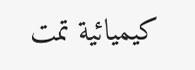كيميائية تمت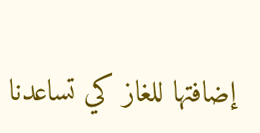إضافتها للغاز كي تساعدنا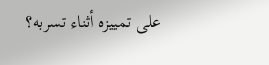على تمييزه أثناء تسربه؟